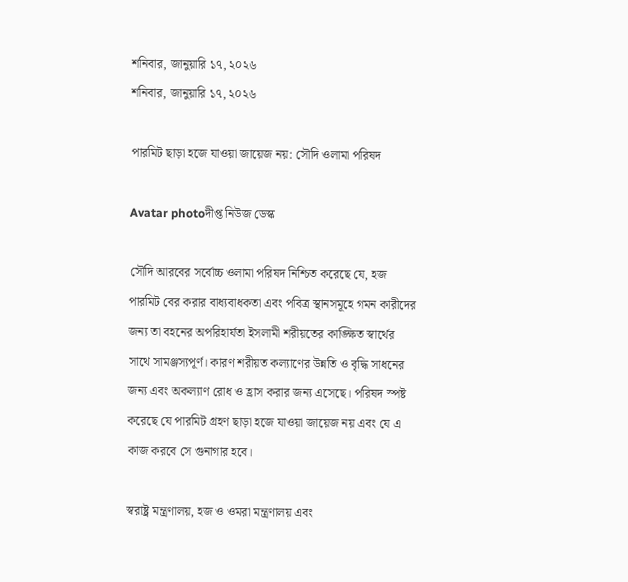শনিবার, জানুয়ারি ১৭, ২০২৬
শনিবার, জানুয়ারি ১৭, ২০২৬

পারমিট ছাড়া হজে যাওয়া জায়েজ নয়: সৌদি ওলামা পরিষদ

Avatar photoদীপ্ত নিউজ ডেস্ক

সৌদি আরবের সর্বোচ্চ ওলামা পরিষদ নিশ্চিত করেছে যে, হজ পারমিট বের করার বাধ্যবাধকতা এবং পবিত্র স্থানসমূহে গমন কারীদের জন্য তা বহনের অপরিহার্যতা ইসলামী শরীয়তের কাঙ্ক্ষিত স্বার্থের সাথে সামঞ্জস্যপূর্ণ। কারণ শরীয়ত কল্যাণের উন্নতি ও বৃদ্ধি সাধনের জন্য এবং অকল্যাণ রোধ ও হ্রাস করার জন্য এসেছে। পরিষদ স্পষ্ট করেছে যে পারমিট গ্রহণ ছাড়া হজে যাওয়া জায়েজ নয় এবং যে এ কাজ করবে সে গুনাগার হবে।

স্বরাষ্ট্র মন্ত্রণালয়, হজ ও ওমরা মন্ত্রণালয় এবং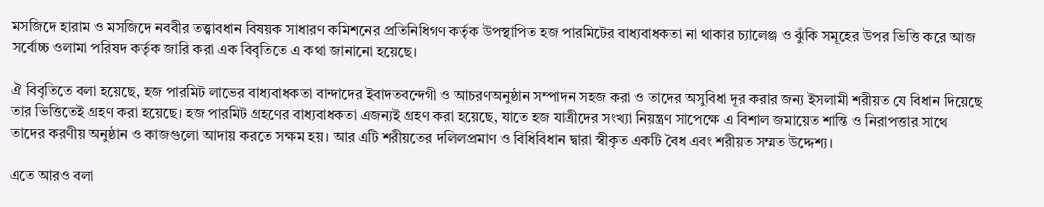মসজিদে হারাম ও মসজিদে নববীর তত্ত্বাবধান বিষয়ক সাধারণ কমিশনের প্রতিনিধিগণ কর্তৃক উপস্থাপিত হজ পারমিটের বাধ্যবাধকতা না থাকার চ্যালেঞ্জ ও ঝুঁকি সমূহের উপর ভিত্তি করে আজ সর্বোচ্চ ওলামা পরিষদ কর্তৃক জারি করা এক বিবৃতিতে এ কথা জানানো হয়েছে।

ঐ বিবৃতিতে বলা হয়েছে, হজ পারমিট লাভের বাধ্যবাধকতা বান্দাদের ইবাদতবন্দেগী ও আচরণঅনুষ্ঠান সম্পাদন সহজ করা ও তাদের অসুবিধা দূর করার জন্য ইসলামী শরীয়ত যে বিধান দিয়েছে তার ভিত্তিতেই গ্রহণ করা হয়েছে। হজ পারমিট গ্রহণের বাধ্যবাধকতা এজন্যই গ্রহণ করা হয়েছে, যাতে হজ যাত্রীদের সংখ্যা নিয়ন্ত্রণ সাপেক্ষে এ বিশাল জমায়েত শান্তি ও নিরাপত্তার সাথে তাদের করণীয় অনুষ্ঠান ও কাজগুলো আদায় করতে সক্ষম হয়। আর এটি শরীয়তের দলিলপ্রমাণ ও বিধিবিধান দ্বারা স্বীকৃত একটি বৈধ এবং শরীয়ত সম্মত উদ্দেশ্য।

এতে আরও বলা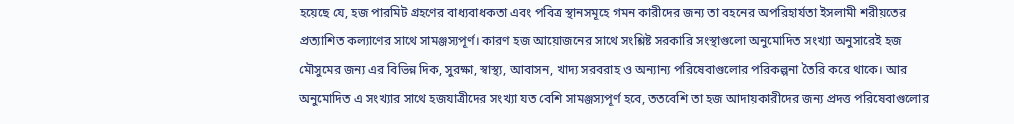হয়েছে যে, হজ পারমিট গ্রহণের বাধ্যবাধকতা এবং পবিত্র স্থানসমূহে গমন কারীদের জন্য তা বহনের অপরিহার্যতা ইসলামী শরীয়তের প্রত্যাশিত কল্যাণের সাথে সামঞ্জস্যপূর্ণ। কারণ হজ আয়োজনের সাথে সংশ্লিষ্ট সরকারি সংস্থাগুলো অনুমোদিত সংখ্যা অনুসারেই হজ মৌসুমের জন্য এর বিভিন্ন দিক, সুরক্ষা, স্বাস্থ্য, আবাসন, খাদ্য সরবরাহ ও অন্যান্য পরিষেবাগুলোর পরিকল্পনা তৈরি করে থাকে। আর অনুমোদিত এ সংখ্যার সাথে হজযাত্রীদের সংখ্যা যত বেশি সামঞ্জস্যপূর্ণ হবে, ততবেশি তা হজ আদায়কারীদের জন্য প্রদত্ত পরিষেবাগুলোর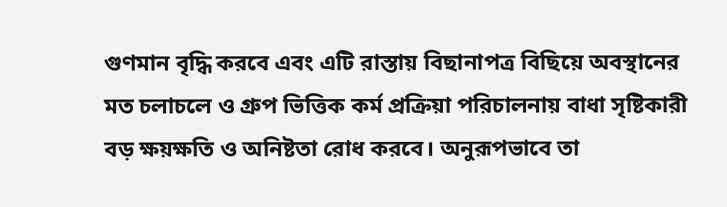গুণমান বৃদ্ধি করবে এবং এটি রাস্তায় বিছানাপত্র বিছিয়ে অবস্থানের মত চলাচলে ও গ্রুপ ভিত্তিক কর্ম প্রক্রিয়া পরিচালনায় বাধা সৃষ্টিকারী বড় ক্ষয়ক্ষতি ও অনিষ্টতা রোধ করবে। অনুরূপভাবে তা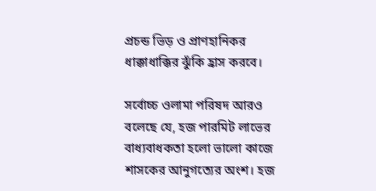প্রচন্ড ভিড় ও প্রাণহানিকর ধাক্কাধাক্কির ঝুঁকি হ্রাস করবে।

সর্বোচ্চ ওলামা পরিষদ আরও বলেছে যে, হজ পারমিট লাভের বাধ্যবাধকতা হলো ভালো কাজে শাসকের আনুগত্যের অংশ। হজ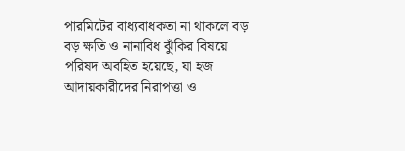পারমিটের বাধ্যবাধকতা না থাকলে বড় বড় ক্ষতি ও নানাবিধ ঝুঁকির বিষয়ে পরিষদ অবহিত হয়েছে, যা হজ আদায়কারীদের নিরাপত্তা ও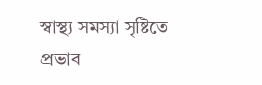স্বাস্থ্য সমস্যা সৃষ্টিতে প্রভাব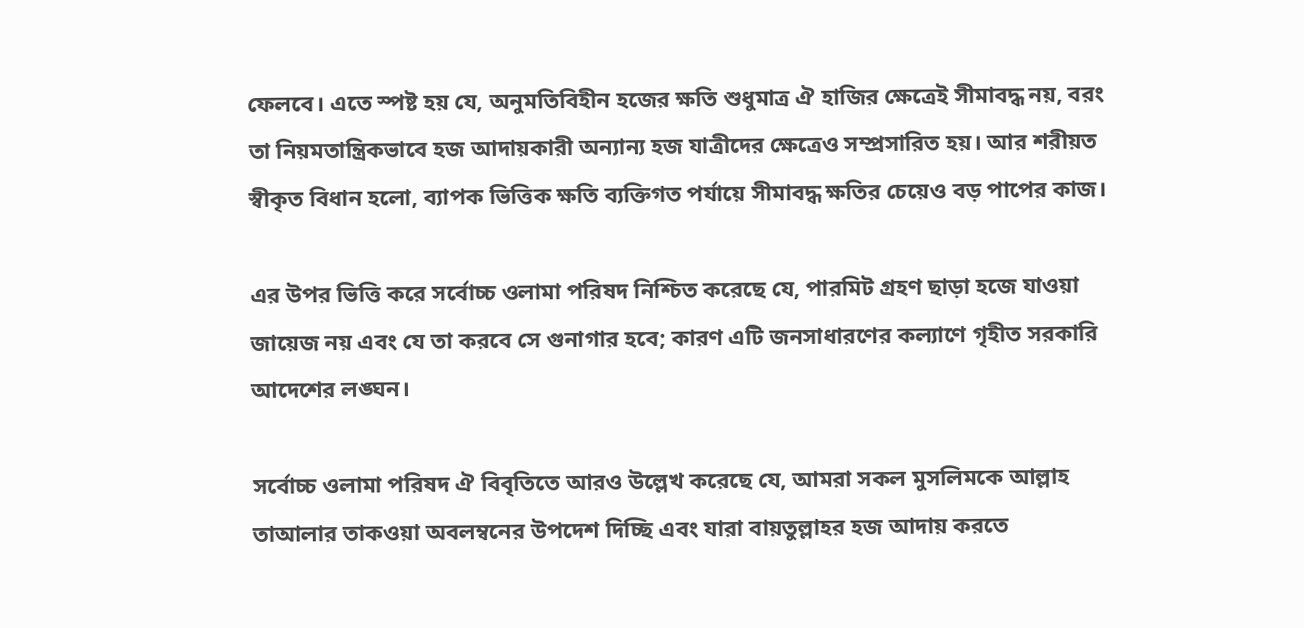ফেলবে। এতে স্পষ্ট হয় যে, অনুমতিবিহীন হজের ক্ষতি শুধুমাত্র ঐ হাজির ক্ষেত্রেই সীমাবদ্ধ নয়, বরং তা নিয়মতান্ত্রিকভাবে হজ আদায়কারী অন্যান্য হজ যাত্রীদের ক্ষেত্রেও সম্প্রসারিত হয়। আর শরীয়ত স্বীকৃত বিধান হলো, ব্যাপক ভিত্তিক ক্ষতি ব্যক্তিগত পর্যায়ে সীমাবদ্ধ ক্ষতির চেয়েও বড় পাপের কাজ।

এর উপর ভিত্তি করে সর্বোচ্চ ওলামা পরিষদ নিশ্চিত করেছে যে, পারমিট গ্রহণ ছাড়া হজে যাওয়া জায়েজ নয় এবং যে তা করবে সে গুনাগার হবে; কারণ এটি জনসাধারণের কল্যাণে গৃহীত সরকারি আদেশের লঙ্ঘন।

সর্বোচ্চ ওলামা পরিষদ ঐ বিবৃতিতে আরও উল্লেখ করেছে যে, আমরা সকল মুসলিমকে আল্লাহ তাআলার তাকওয়া অবলম্বনের উপদেশ দিচ্ছি এবং যারা বায়তুল্লাহর হজ আদায় করতে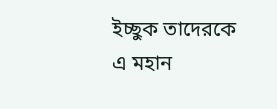ইচ্ছুক তাদেরকে এ মহান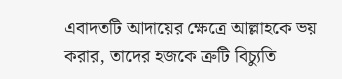এবাদতটি আদায়ের ক্ষেত্রে আল্লাহকে ভয় করার, তাদের হজকে ত্রুটি বিচ্যুতি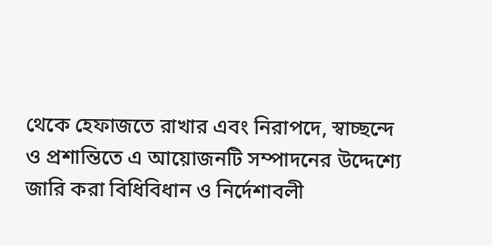থেকে হেফাজতে রাখার এবং নিরাপদে, স্বাচ্ছন্দে ও প্রশান্তিতে এ আয়োজনটি সম্পাদনের উদ্দেশ্যে জারি করা বিধিবিধান ও নির্দেশাবলী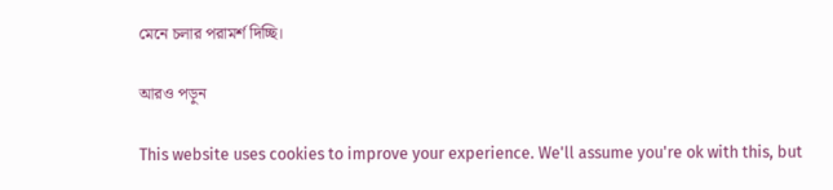মেনে চলার পরামর্শ দিচ্ছি।

আরও পড়ুন

This website uses cookies to improve your experience. We'll assume you're ok with this, but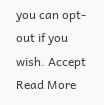you can opt-out if you wish. Accept Read More